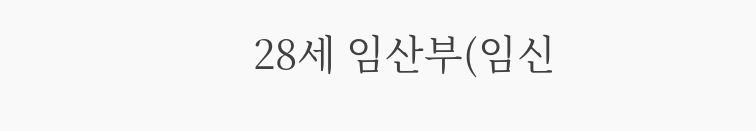28세 임산부(임신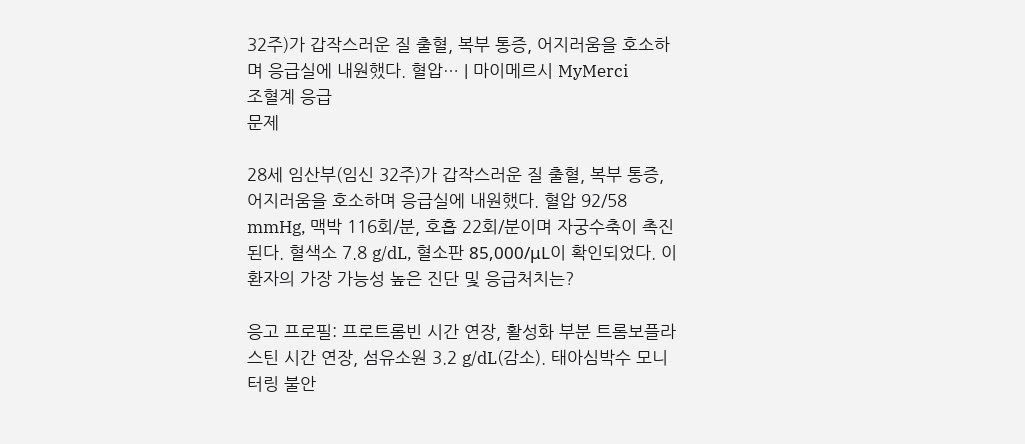32주)가 갑작스러운 질 출혈, 복부 통증, 어지러움을 호소하며 응급실에 내원했다. 혈압… | 마이메르시 MyMerci
조혈계 응급
문제

28세 임산부(임신 32주)가 갑작스러운 질 출혈, 복부 통증, 어지러움을 호소하며 응급실에 내원했다. 혈압 92/58 mmHg, 맥박 116회/분, 호흡 22회/분이며 자궁수축이 촉진된다. 혈색소 7.8 g/dL, 혈소판 85,000/μL이 확인되었다. 이 환자의 가장 가능성 높은 진단 및 응급처치는?

응고 프로필: 프로트롬빈 시간 연장, 활성화 부분 트롬보플라스틴 시간 연장, 섬유소원 3.2 g/dL(감소). 태아심박수 모니터링 불안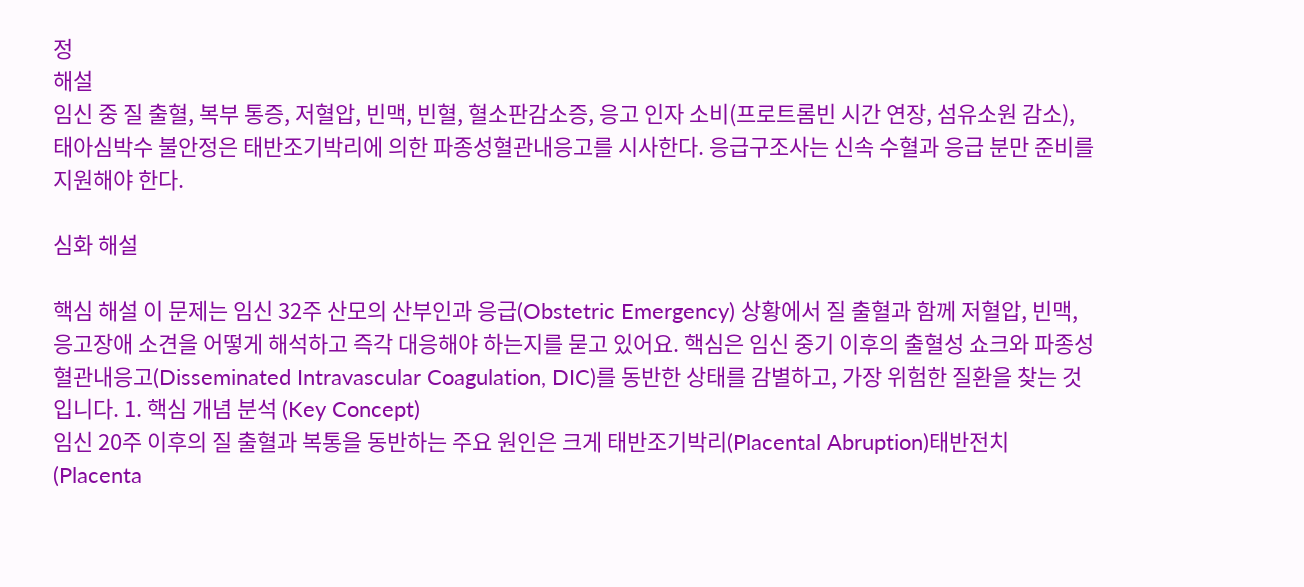정
해설
임신 중 질 출혈, 복부 통증, 저혈압, 빈맥, 빈혈, 혈소판감소증, 응고 인자 소비(프로트롬빈 시간 연장, 섬유소원 감소), 태아심박수 불안정은 태반조기박리에 의한 파종성혈관내응고를 시사한다. 응급구조사는 신속 수혈과 응급 분만 준비를 지원해야 한다.

심화 해설

핵심 해설 이 문제는 임신 32주 산모의 산부인과 응급(Obstetric Emergency) 상황에서 질 출혈과 함께 저혈압, 빈맥, 응고장애 소견을 어떻게 해석하고 즉각 대응해야 하는지를 묻고 있어요. 핵심은 임신 중기 이후의 출혈성 쇼크와 파종성혈관내응고(Disseminated Intravascular Coagulation, DIC)를 동반한 상태를 감별하고, 가장 위험한 질환을 찾는 것입니다. 1. 핵심 개념 분석 (Key Concept)
임신 20주 이후의 질 출혈과 복통을 동반하는 주요 원인은 크게 태반조기박리(Placental Abruption)태반전치(Placenta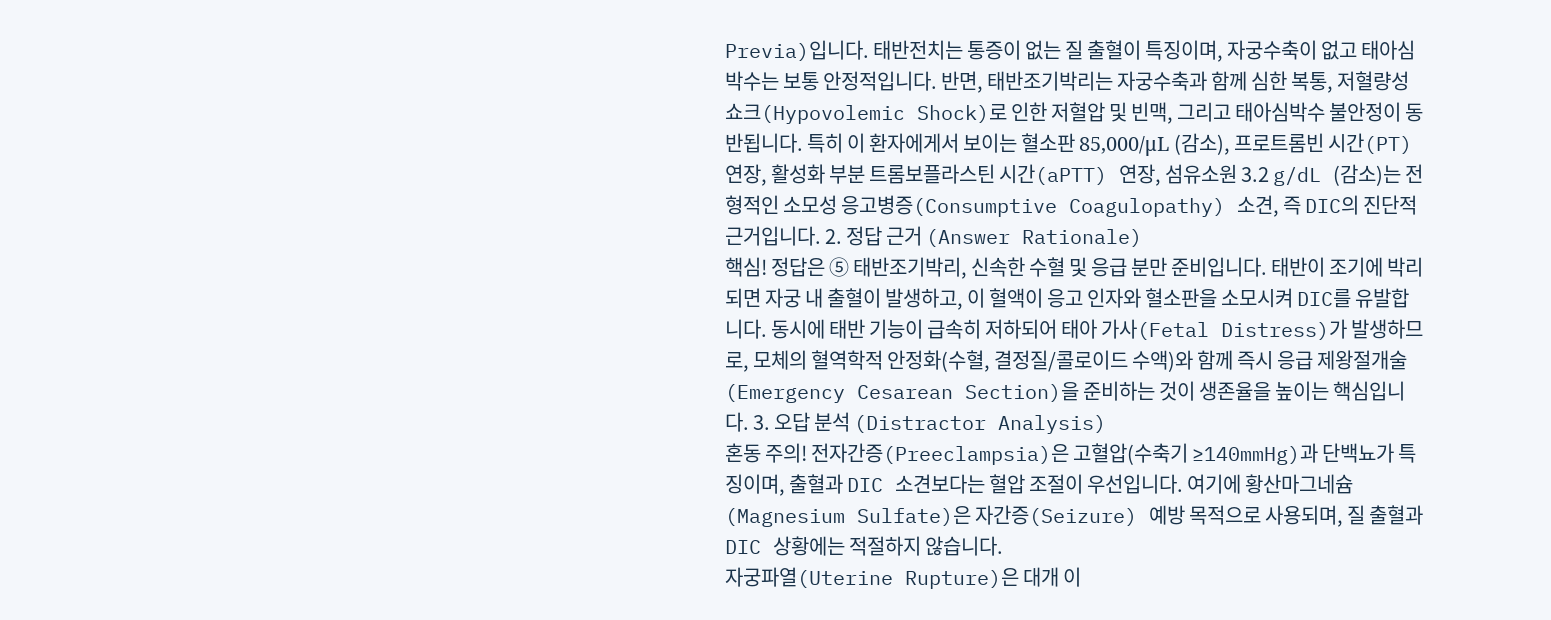Previa)입니다. 태반전치는 통증이 없는 질 출혈이 특징이며, 자궁수축이 없고 태아심박수는 보통 안정적입니다. 반면, 태반조기박리는 자궁수축과 함께 심한 복통, 저혈량성 쇼크(Hypovolemic Shock)로 인한 저혈압 및 빈맥, 그리고 태아심박수 불안정이 동반됩니다. 특히 이 환자에게서 보이는 혈소판 85,000/μL (감소), 프로트롬빈 시간(PT) 연장, 활성화 부분 트롬보플라스틴 시간(aPTT) 연장, 섬유소원 3.2 g/dL (감소)는 전형적인 소모성 응고병증(Consumptive Coagulopathy) 소견, 즉 DIC의 진단적 근거입니다. 2. 정답 근거 (Answer Rationale)
핵심! 정답은 ⑤ 태반조기박리, 신속한 수혈 및 응급 분만 준비입니다. 태반이 조기에 박리되면 자궁 내 출혈이 발생하고, 이 혈액이 응고 인자와 혈소판을 소모시켜 DIC를 유발합니다. 동시에 태반 기능이 급속히 저하되어 태아 가사(Fetal Distress)가 발생하므로, 모체의 혈역학적 안정화(수혈, 결정질/콜로이드 수액)와 함께 즉시 응급 제왕절개술(Emergency Cesarean Section)을 준비하는 것이 생존율을 높이는 핵심입니다. 3. 오답 분석 (Distractor Analysis)
혼동 주의! 전자간증(Preeclampsia)은 고혈압(수축기 ≥140mmHg)과 단백뇨가 특징이며, 출혈과 DIC 소견보다는 혈압 조절이 우선입니다. 여기에 황산마그네슘(Magnesium Sulfate)은 자간증(Seizure) 예방 목적으로 사용되며, 질 출혈과 DIC 상황에는 적절하지 않습니다.
자궁파열(Uterine Rupture)은 대개 이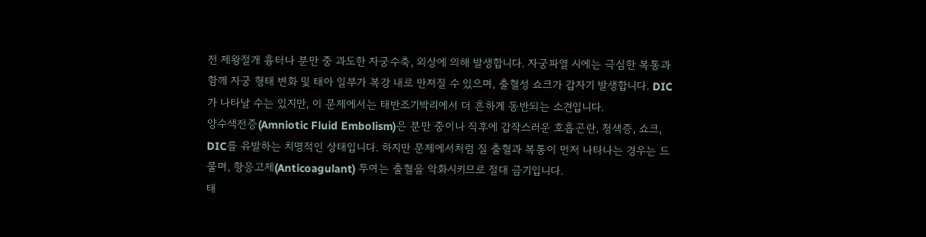전 제왕절개 흉터나 분만 중 과도한 자궁수축, 외상에 의해 발생합니다. 자궁파열 시에는 극심한 복통과 함께 자궁 형태 변화 및 태아 일부가 복강 내로 만져질 수 있으며, 출혈성 쇼크가 갑자기 발생합니다. DIC가 나타날 수는 있지만, 이 문제에서는 태반조기박리에서 더 흔하게 동반되는 소견입니다.
양수색전증(Amniotic Fluid Embolism)은 분만 중이나 직후에 갑작스러운 호흡곤란, 청색증, 쇼크, DIC를 유발하는 치명적인 상태입니다. 하지만 문제에서처럼 질 출혈과 복통이 먼저 나타나는 경우는 드물며, 항응고제(Anticoagulant) 투여는 출혈을 악화시키므로 절대 금기입니다.
태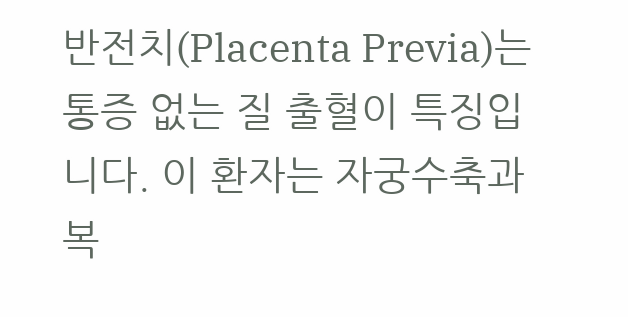반전치(Placenta Previa)는 통증 없는 질 출혈이 특징입니다. 이 환자는 자궁수축과 복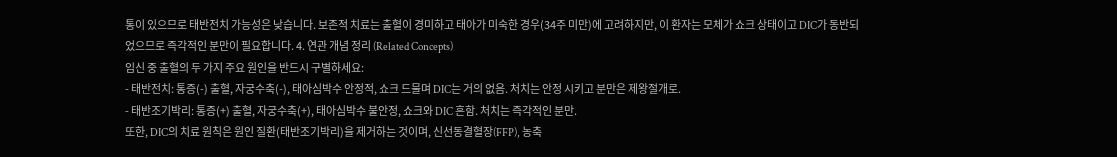통이 있으므로 태반전치 가능성은 낮습니다. 보존적 치료는 출혈이 경미하고 태아가 미숙한 경우(34주 미만)에 고려하지만, 이 환자는 모체가 쇼크 상태이고 DIC가 동반되었으므로 즉각적인 분만이 필요합니다. 4. 연관 개념 정리 (Related Concepts)
임신 중 출혈의 두 가지 주요 원인을 반드시 구별하세요:
- 태반전치: 통증(-) 출혈, 자궁수축(-), 태아심박수 안정적, 쇼크 드물며 DIC는 거의 없음. 처치는 안정 시키고 분만은 제왕절개로.
- 태반조기박리: 통증(+) 출혈, 자궁수축(+), 태아심박수 불안정, 쇼크와 DIC 흔함. 처치는 즉각적인 분만.
또한, DIC의 치료 원칙은 원인 질환(태반조기박리)을 제거하는 것이며, 신선동결혈장(FFP), 농축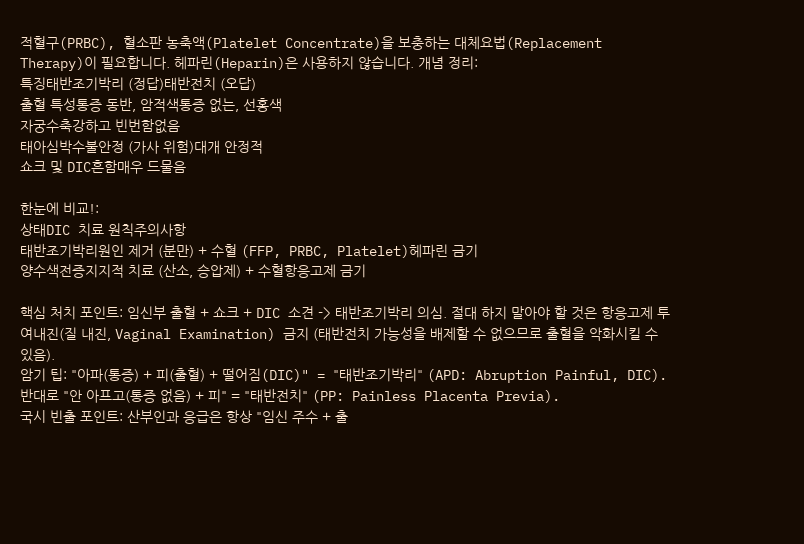적혈구(PRBC), 혈소판 농축액(Platelet Concentrate)을 보충하는 대체요법(Replacement Therapy)이 필요합니다. 헤파린(Heparin)은 사용하지 않습니다. 개념 정리:
특징태반조기박리 (정답)태반전치 (오답)
출혈 특성통증 동반, 암적색통증 없는, 선홍색
자궁수축강하고 빈번함없음
태아심박수불안정 (가사 위험)대개 안정적
쇼크 및 DIC흔함매우 드물음

한눈에 비교!:
상태DIC 치료 원칙주의사항
태반조기박리원인 제거 (분만) + 수혈 (FFP, PRBC, Platelet)헤파린 금기
양수색전증지지적 치료 (산소, 승압제) + 수혈항응고제 금기

핵심 처치 포인트: 임신부 출혈 + 쇼크 + DIC 소견 -> 태반조기박리 의심. 절대 하지 말아야 할 것은 항응고제 투여내진(질 내진, Vaginal Examination) 금지 (태반전치 가능성을 배제할 수 없으므로 출혈을 악화시킬 수 있음).
암기 팁: "아파(통증) + 피(출혈) + 떨어짐(DIC)" = "태반조기박리" (APD: Abruption Painful, DIC). 반대로 "안 아프고(통증 없음) + 피" = "태반전치" (PP: Painless Placenta Previa).
국시 빈출 포인트: 산부인과 응급은 항상 "임신 주수 + 출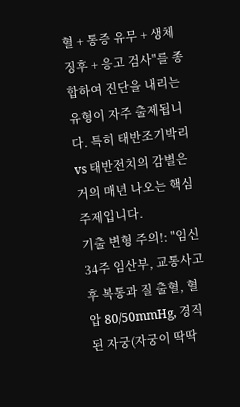혈 + 통증 유무 + 생체징후 + 응고 검사"를 종합하여 진단을 내리는 유형이 자주 출제됩니다. 특히 태반조기박리 vs 태반전치의 감별은 거의 매년 나오는 핵심 주제입니다.
기출 변형 주의!: "임신 34주 임산부, 교통사고 후 복통과 질 출혈, 혈압 80/50mmHg, 경직된 자궁(자궁이 딱딱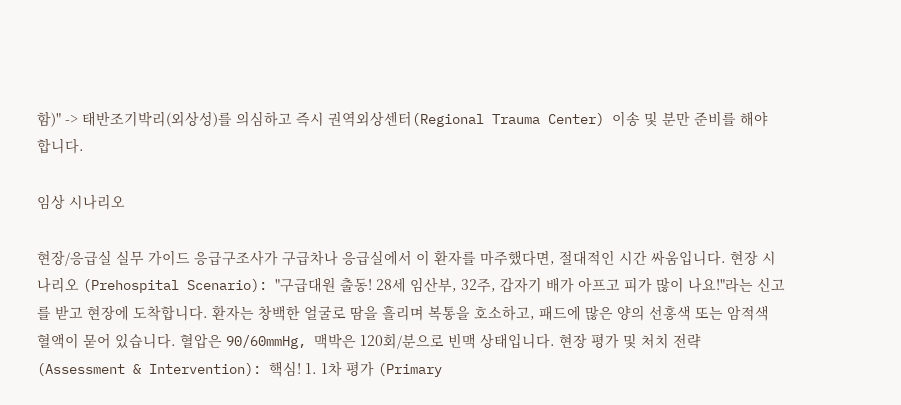함)" -> 태반조기박리(외상성)를 의심하고 즉시 권역외상센터(Regional Trauma Center) 이송 및 분만 준비를 해야 합니다.

임상 시나리오

현장/응급실 실무 가이드 응급구조사가 구급차나 응급실에서 이 환자를 마주했다면, 절대적인 시간 싸움입니다. 현장 시나리오 (Prehospital Scenario): "구급대원 출동! 28세 임산부, 32주, 갑자기 배가 아프고 피가 많이 나요!"라는 신고를 받고 현장에 도착합니다. 환자는 창백한 얼굴로 땀을 흘리며 복통을 호소하고, 패드에 많은 양의 선홍색 또는 암적색 혈액이 묻어 있습니다. 혈압은 90/60mmHg, 맥박은 120회/분으로 빈맥 상태입니다. 현장 평가 및 처치 전략 (Assessment & Intervention): 핵심! 1. 1차 평가 (Primary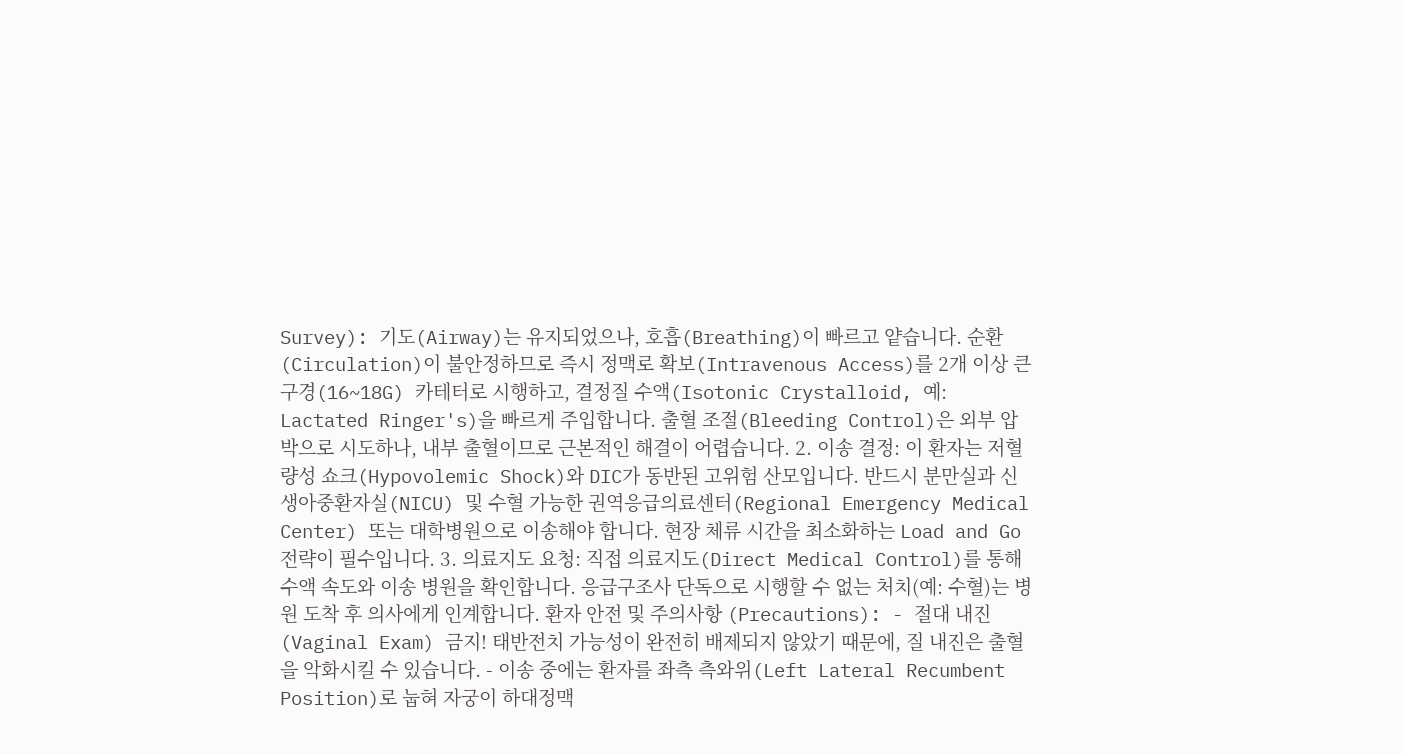Survey): 기도(Airway)는 유지되었으나, 호흡(Breathing)이 빠르고 얕습니다. 순환(Circulation)이 불안정하므로 즉시 정맥로 확보(Intravenous Access)를 2개 이상 큰 구경(16~18G) 카테터로 시행하고, 결정질 수액(Isotonic Crystalloid, 예: Lactated Ringer's)을 빠르게 주입합니다. 출혈 조절(Bleeding Control)은 외부 압박으로 시도하나, 내부 출혈이므로 근본적인 해결이 어렵습니다. 2. 이송 결정: 이 환자는 저혈량성 쇼크(Hypovolemic Shock)와 DIC가 동반된 고위험 산모입니다. 반드시 분만실과 신생아중환자실(NICU) 및 수혈 가능한 권역응급의료센터(Regional Emergency Medical Center) 또는 대학병원으로 이송해야 합니다. 현장 체류 시간을 최소화하는 Load and Go 전략이 필수입니다. 3. 의료지도 요청: 직접 의료지도(Direct Medical Control)를 통해 수액 속도와 이송 병원을 확인합니다. 응급구조사 단독으로 시행할 수 없는 처치(예: 수혈)는 병원 도착 후 의사에게 인계합니다. 환자 안전 및 주의사항 (Precautions): - 절대 내진(Vaginal Exam) 금지! 태반전치 가능성이 완전히 배제되지 않았기 때문에, 질 내진은 출혈을 악화시킬 수 있습니다. - 이송 중에는 환자를 좌측 측와위(Left Lateral Recumbent Position)로 눕혀 자궁이 하대정맥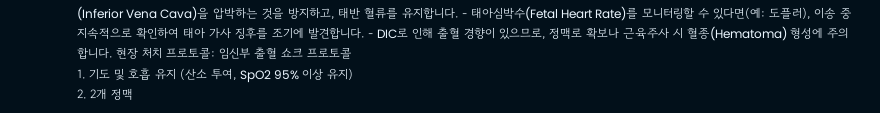(Inferior Vena Cava)을 압박하는 것을 방지하고, 태반 혈류를 유지합니다. - 태아심박수(Fetal Heart Rate)를 모니터링할 수 있다면(예: 도플러), 이송 중 지속적으로 확인하여 태아 가사 징후를 조기에 발견합니다. - DIC로 인해 출혈 경향이 있으므로, 정맥로 확보나 근육주사 시 혈종(Hematoma) 형성에 주의합니다. 현장 처치 프로토콜: 임신부 출혈 쇼크 프로토콜
1. 기도 및 호흡 유지 (산소 투여, SpO2 95% 이상 유지)
2. 2개 정맥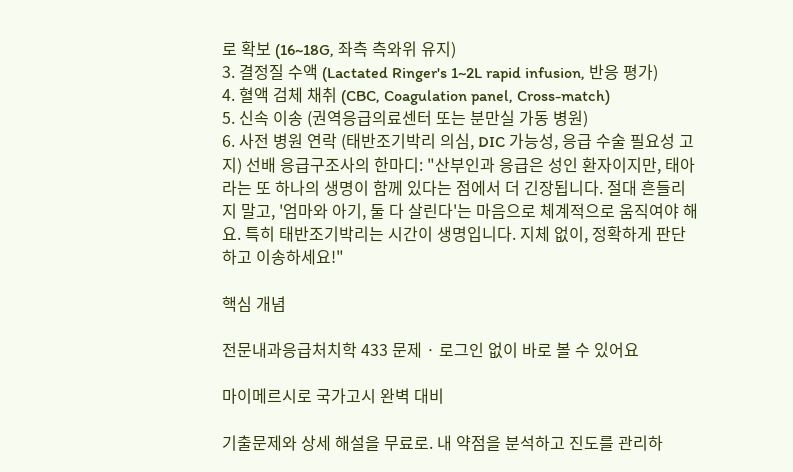로 확보 (16~18G, 좌측 측와위 유지)
3. 결정질 수액 (Lactated Ringer's 1~2L rapid infusion, 반응 평가)
4. 혈액 검체 채취 (CBC, Coagulation panel, Cross-match)
5. 신속 이송 (권역응급의료센터 또는 분만실 가동 병원)
6. 사전 병원 연락 (태반조기박리 의심, DIC 가능성, 응급 수술 필요성 고지) 선배 응급구조사의 한마디: "산부인과 응급은 성인 환자이지만, 태아라는 또 하나의 생명이 함께 있다는 점에서 더 긴장됩니다. 절대 흔들리지 말고, '엄마와 아기, 둘 다 살린다'는 마음으로 체계적으로 움직여야 해요. 특히 태반조기박리는 시간이 생명입니다. 지체 없이, 정확하게 판단하고 이송하세요!"

핵심 개념

전문내과응급처치학 433 문제 · 로그인 없이 바로 볼 수 있어요

마이메르시로 국가고시 완벽 대비

기출문제와 상세 해설을 무료로. 내 약점을 분석하고 진도를 관리하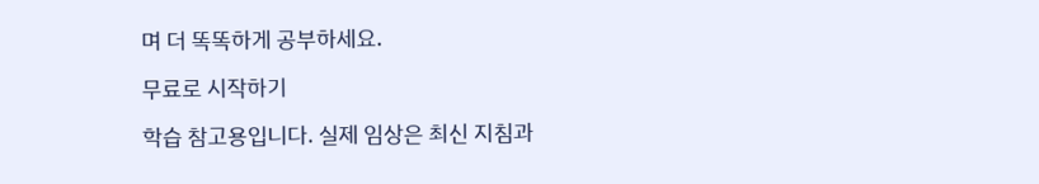며 더 똑똑하게 공부하세요.

무료로 시작하기

학습 참고용입니다. 실제 임상은 최신 지침과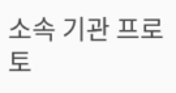소속 기관 프로토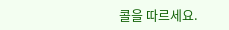콜을 따르세요.